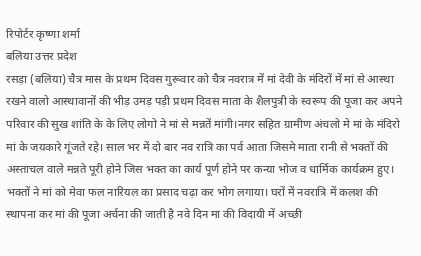रिपोर्टर कृष्णा शर्मा
बलिया उत्तर प्रदेश
रसड़ा (बलिया) चैत्र मास के प्रथम दिवस गुरूवार को चैत्र नवरात्र में मां देवी के मंदिरों में मां से आस्था रखने वालो आस्थावानों की भीड़ उमड़ पड़ी प्रथम दिवस माता के शैलपुत्री के स्वरूप की पूजा कर अपने परिवार की सुख शांति के के लिए लोगो ने मां से मन्नतें मांगी।नगर सहित ग्रामीण अंचलो मे मां के मंदिरो मां के जयकारे गूंजते रहे। साल भर में दो बार नव रात्रि का पर्व आता जिसमे माता रानी से भक्तों की अस्ताचल वाले मन्नते पूरी होने जिस भक्त का कार्य पूर्ण होने पर कन्या भोज व धार्मिक कार्यक्रम हुए। भक्तों ने मां को मेवा फल नारियल का प्रसाद चढ़ा कर भोग लगाया। घरों में नवरात्रि में कलश की स्थापना कर मां की पूजा अर्चना की जाती है नवे दिन मा की विदायी में अच्छी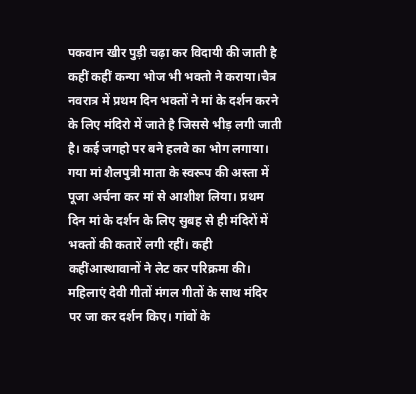पकवान खीर पुड़ी चढ़ा कर विदायी की जाती है कहीं कहीं कन्या भोज भी भक्तो ने कराया।चैत्र नवरात्र में प्रथम दिन भक्तों ने मां के दर्शन करने के लिए मंदिरो में जाते है जिससे भीड़ लगी जाती है। कई जगहो पर बने हलवे का भोग लगाया। गया मां शैलपुत्री माता के स्वरूप की अस्ता में पूजा अर्चना कर मां से आशीश लिया। प्रथम दिन मां के दर्शन के लिए सुबह से ही मंदिरों में भक्तों की कतारें लगी रहीं। कही कहींआस्थावानों ने लेट कर परिक्रमा की। महिलाएं देवी गीतों मंगल गीतों के साथ मंदिर पर जा कर दर्शन किए। गांवों के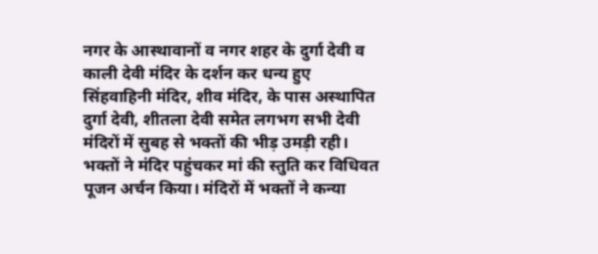नगर के आस्थावानों व नगर शहर के दुर्गा देवी व काली देवी मंदिर के दर्शन कर धन्य हुए सिंहवाहिनी मंदिर, शीव मंदिर, के पास अस्थापित दुर्गा देवी, शीतला देवी समेत लगभग सभी देवी मंदिरों में सुबह से भक्तों की भीड़ उमड़ी रही। भक्तों ने मंदिर पहुंचकर मां की स्तुति कर विधिवत पूजन अर्चन किया। मंदिरों में भक्तों ने कन्या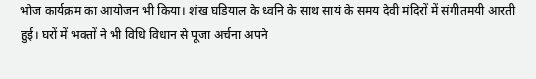भोज कार्यक्रम का आयोजन भी किया। शंख घडियाल के ध्वनि के साथ सायं के समय देवी मंदिरों में संगीतमयी आरती हुई। घरों में भक्तों ने भी विधि विधान से पूजा अर्चना अपने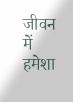जीवन में हमेशा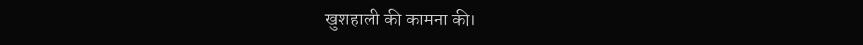खुशहाली की कामना की।